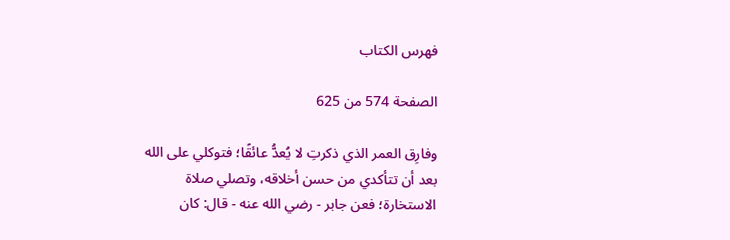فهرس الكتاب

الصفحة 574 من 625

وفارِق العمر الذي ذكرتِ لا يُعدُّ عائقًا؛ فتوكلي على الله بعد أن تتأكدي من حسن أخلاقه، وتصلي صلاة الاستخارة؛ فعن جابر - رضي الله عنه - قال: كان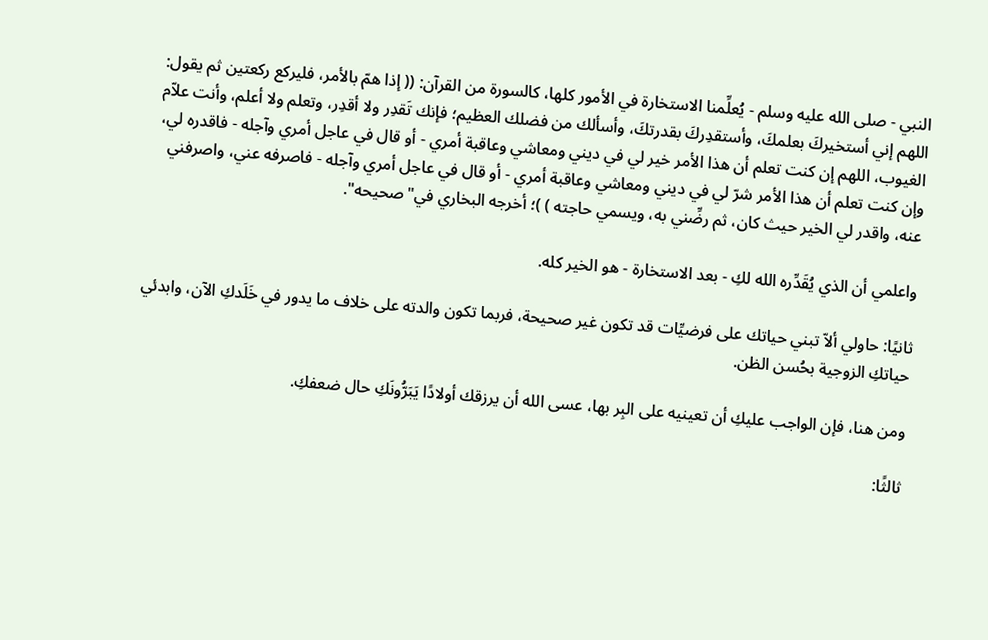النبي - صلى الله عليه وسلم - يُعلِّمنا الاستخارة في الأمور كلها، كالسورة من القرآن: (( إذا همّ بالأمر، فليركع ركعتين ثم يقول: اللهم إني أستخيركَ بعلمكَ، وأستقدِركَ بقدرتكَ، وأسألك من فضلك العظيم؛ فإنك تَقدِر ولا أقدِر، وتعلم ولا أعلم، وأنت علاّم الغيوب، اللهم إن كنت تعلم أن هذا الأمر خير لي في ديني ومعاشي وعاقبة أمري - أو قال في عاجل أمري وآجله - فاقدره لي، وإن كنت تعلم أن هذا الأمر شرّ لي في ديني ومعاشي وعاقبة أمري - أو قال في عاجل أمري وآجله - فاصرفه عني، واصرفني عنه، واقدر لي الخير حيث كان، ثم رضِّني به، ويسمي حاجته ) )؛ أخرجه البخاري في"صحيحه".

واعلمي أن الذي يُقَدِّره الله لكِ - بعد الاستخارة - هو الخير كله.

ثانيًا: حاولي ألاّ تبني حياتك على فرضيِّات قد تكون غير صحيحة، فربما تكون والدته على خلاف ما يدور في خَلَدكِ الآن، وابدئي حياتكِ الزوجية بحُسن الظن.

ومن هنا، فإن الواجب عليكِ أن تعينيه على البِر بها، عسى الله أن يرزقك أولادًا يَبَرُّونَكِ حال ضعفكِ.

ثالثًا: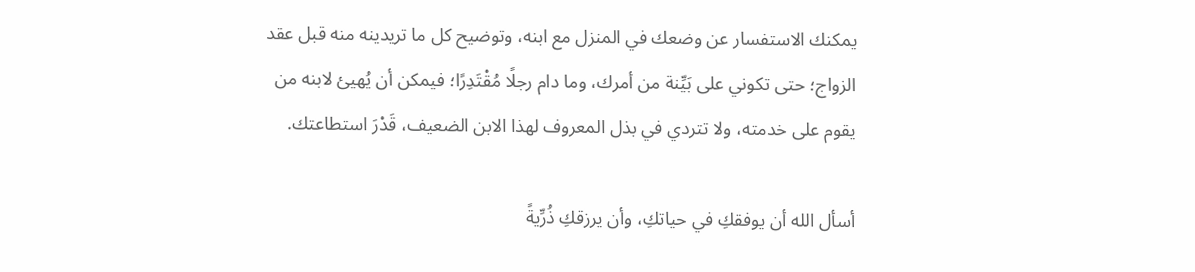يمكنك الاستفسار عن وضعك في المنزل مع ابنه، وتوضيح كل ما تريدينه منه قبل عقد الزواج؛ حتى تكوني على بَيِّنة من أمرك، وما دام رجلًا مُقْتَدِرًا؛ فيمكن أن يُهيئ لابنه من يقوم على خدمته، ولا تتردي في بذل المعروف لهذا الابن الضعيف، قَدْرَ استطاعتك.

أسأل الله أن يوفقكِ في حياتكِ، وأن يرزقكِ ذُرِّيةً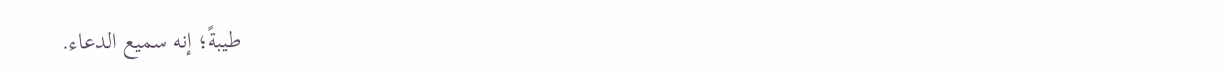طيبةً؛ إنه سميع الدعاء.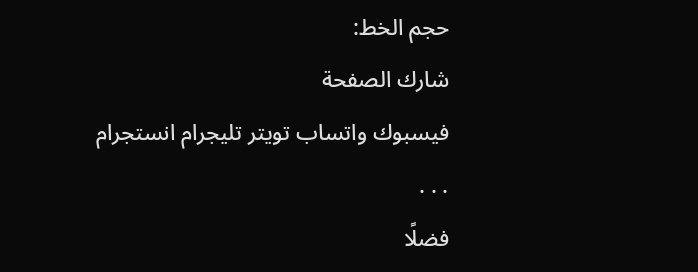حجم الخط:
شارك الصفحة
فيسبوك واتساب تويتر تليجرام انستجرام
. . .
فضلًا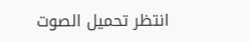انتظر تحميل الصوت